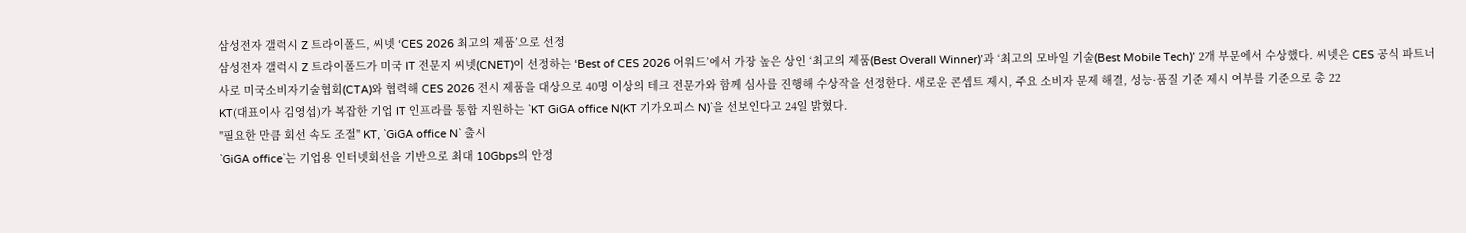삼성전자 갤럭시 Z 트라이폴드, 씨넷 ‘CES 2026 최고의 제품’으로 선정
삼성전자 갤럭시 Z 트라이폴드가 미국 IT 전문지 씨넷(CNET)이 선정하는 ‘Best of CES 2026 어워드’에서 가장 높은 상인 ‘최고의 제품(Best Overall Winner)’과 ‘최고의 모바일 기술(Best Mobile Tech)’ 2개 부문에서 수상했다. 씨넷은 CES 공식 파트너사로 미국소비자기술협회(CTA)와 협력해 CES 2026 전시 제품을 대상으로 40명 이상의 테크 전문가와 함께 심사를 진행해 수상작을 선정한다. 새로운 콘셉트 제시, 주요 소비자 문제 해결, 성능·품질 기준 제시 여부를 기준으로 총 22
KT(대표이사 김영섭)가 복잡한 기업 IT 인프라를 통합 지원하는 `KT GiGA office N(KT 기가오피스 N)`을 선보인다고 24일 밝혔다.
"필요한 만큼 회선 속도 조절" KT, `GiGA office N` 출시
`GiGA office`는 기업용 인터넷회선을 기반으로 최대 10Gbps의 안정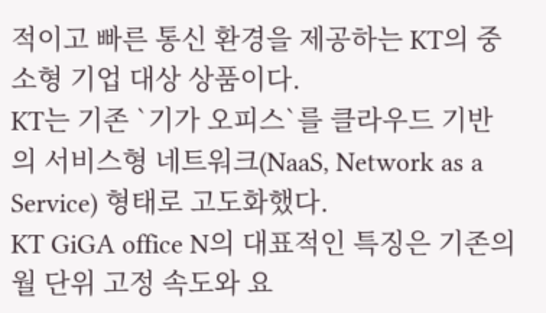적이고 빠른 통신 환경을 제공하는 KT의 중소형 기업 대상 상품이다.
KT는 기존 `기가 오피스`를 클라우드 기반의 서비스형 네트워크(NaaS, Network as a Service) 형태로 고도화했다.
KT GiGA office N의 대표적인 특징은 기존의 월 단위 고정 속도와 요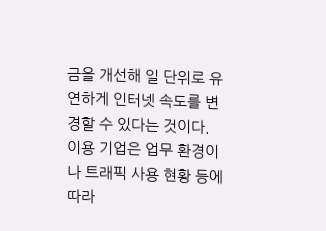금을 개선해 일 단위로 유연하게 인터넷 속도를 변경할 수 있다는 것이다.
이용 기업은 업무 환경이나 트래픽 사용 현황 등에 따라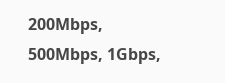200Mbps, 500Mbps, 1Gbps,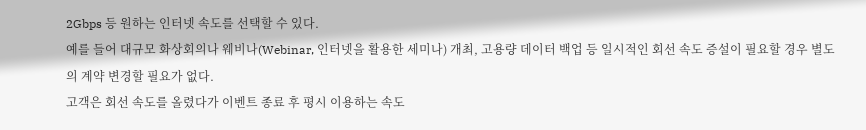2Gbps 등 원하는 인터넷 속도를 선택할 수 있다.
예를 들어 대규모 화상회의나 웨비나(Webinar, 인터넷을 활용한 세미나) 개최, 고용량 데이터 백업 등 일시적인 회선 속도 증설이 필요할 경우 별도의 계약 변경할 필요가 없다.
고객은 회선 속도를 올렸다가 이벤트 종료 후 평시 이용하는 속도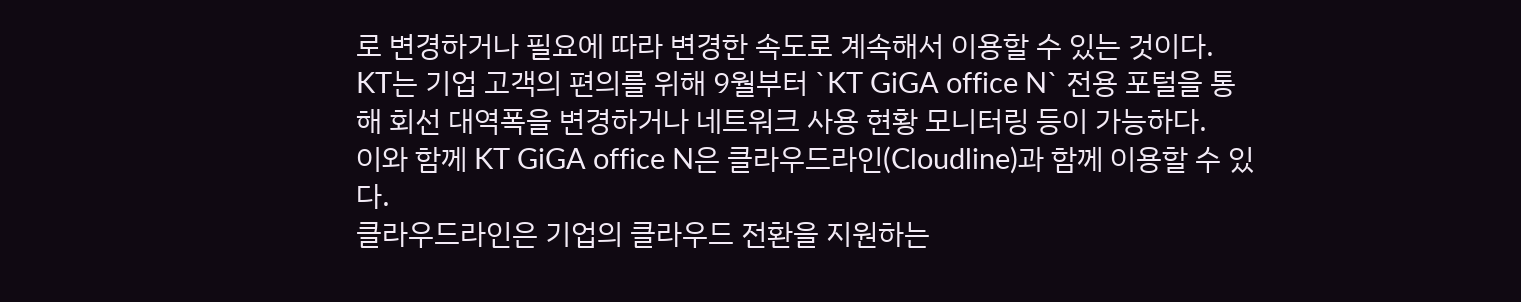로 변경하거나 필요에 따라 변경한 속도로 계속해서 이용할 수 있는 것이다.
KT는 기업 고객의 편의를 위해 9월부터 `KT GiGA office N` 전용 포털을 통해 회선 대역폭을 변경하거나 네트워크 사용 현황 모니터링 등이 가능하다.
이와 함께 KT GiGA office N은 클라우드라인(Cloudline)과 함께 이용할 수 있다.
클라우드라인은 기업의 클라우드 전환을 지원하는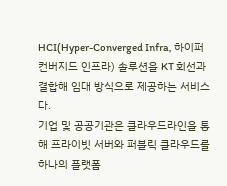HCI(Hyper-Converged Infra, 하이퍼 컨버지드 인프라) 솔루션을 KT 회선과 결합해 임대 방식으로 제공하는 서비스다.
기업 및 공공기관은 클라우드라인을 통해 프라이빗 서버와 퍼블릭 클라우드를 하나의 플랫폼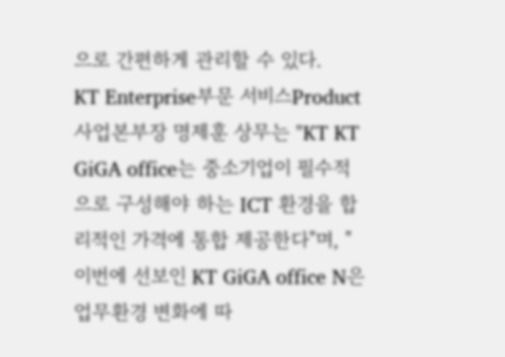으로 간편하게 관리할 수 있다.
KT Enterprise부문 서비스Product사업본부장 명제훈 상무는 "KT KT GiGA office는 중소기업이 필수적으로 구성해야 하는 ICT 환경을 합리적인 가격에 통합 제공한다"며, "이번에 선보인 KT GiGA office N은 업무환경 변화에 따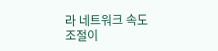라 네트워크 속도 조절이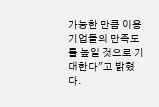가능한 만큼 이용 기업들의 만족도를 높일 것으로 기대한다"고 밝혔다.